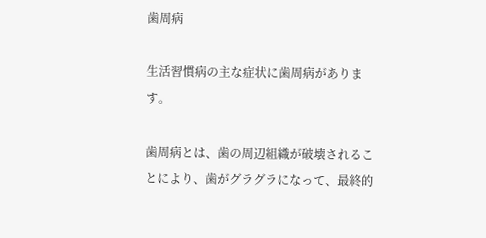歯周病

生活習慣病の主な症状に歯周病があります。

歯周病とは、歯の周辺組織が破壊されることにより、歯がグラグラになって、最終的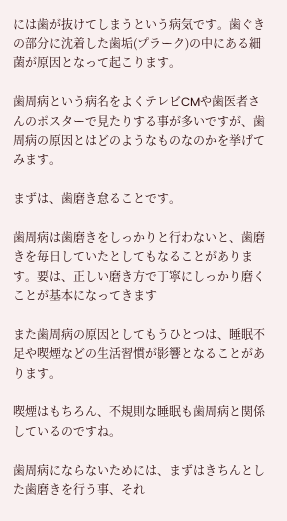には歯が抜けてしまうという病気です。歯ぐきの部分に沈着した歯垢(プラーク)の中にある細菌が原因となって起こります。

歯周病という病名をよくテレビCMや歯医者さんのポスターで見たりする事が多いですが、歯周病の原因とはどのようなものなのかを挙げてみます。

まずは、歯磨き怠ることです。

歯周病は歯磨きをしっかりと行わないと、歯磨きを毎日していたとしてもなることがあります。要は、正しい磨き方で丁寧にしっかり磨くことが基本になってきます

また歯周病の原因としてもうひとつは、睡眠不足や喫煙などの生活習慣が影響となることがあります。

喫煙はもちろん、不規則な睡眠も歯周病と関係しているのですね。

歯周病にならないためには、まずはきちんとした歯磨きを行う事、それ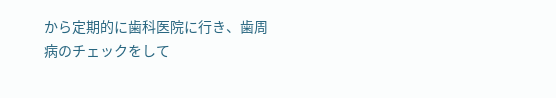から定期的に歯科医院に行き、歯周病のチェックをして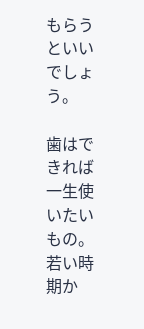もらうといいでしょう。

歯はできれば一生使いたいもの。若い時期か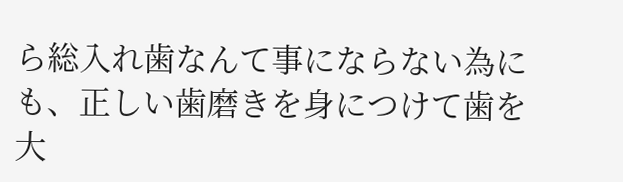ら総入れ歯なんて事にならない為にも、正しい歯磨きを身につけて歯を大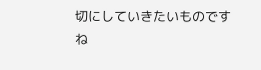切にしていきたいものですね